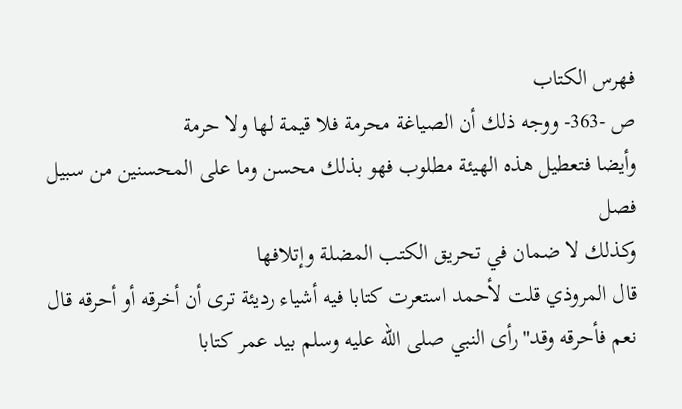فهرس الكتاب
ص -363- ووجه ذلك أن الصياغة محرمة فلا قيمة لها ولا حرمة
وأيضا فتعطيل هذه الهيئة مطلوب فهو بذلك محسن وما على المحسنين من سبيل
فصل
وكذلك لا ضمان في تحريق الكتب المضلة وإتلافها
قال المروذي قلت لأحمد استعرت كتابا فيه أشياء رديئة ترى أن أخرقه أو أحرقه قال نعم فأحرقه وقد"رأى النبي صلى الله عليه وسلم بيد عمر كتابا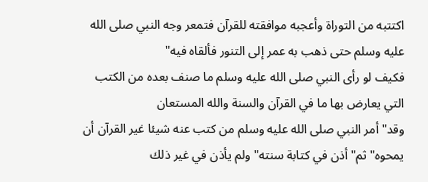اكتتبه من التوراة وأعجبه موافقته للقرآن فتمعر وجه النبي صلى الله عليه وسلم حتى ذهب به عمر إلى التنور فألقاه فيه"
فكيف لو رأى النبي صلى الله عليه وسلم ما صنف بعده من الكتب التي يعارض بها ما في القرآن والسنة والله المستعان
وقد"أمر النبي صلى الله عليه وسلم من كتب عنه شيئا غير القرآن أن يمحوه"ثم"أذن في كتابة سنته"ولم يأذن في غير ذلك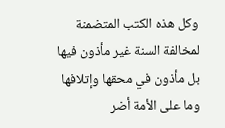وكل هذه الكتب المتضمنة لمخالفة السنة غير مأذون فيها بل مأذون في محقها وإتلافها وما على الأمة أضر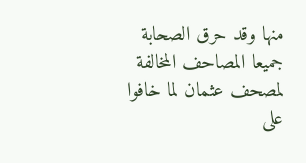منها وقد حرق الصحابة جميعا المصاحف المخالفة لمصحف عثمان لما خافوا على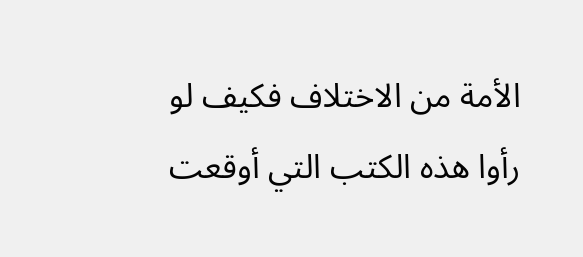الأمة من الاختلاف فكيف لو رأوا هذه الكتب التي أوقعت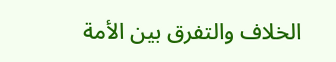الخلاف والتفرق بين الأمة